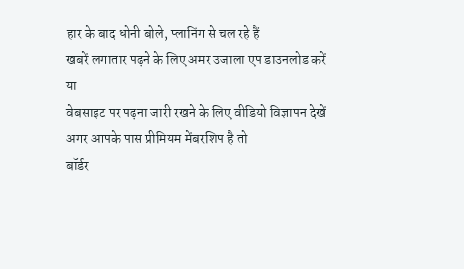हार के बाद धोनी बोले, प्लानिंग से चल रहे हैं
खबरें लगातार पढ़ने के लिए अमर उजाला एप डाउनलोड करें
या
वेबसाइट पर पढ़ना जारी रखने के लिए वीडियो विज्ञापन देखें
अगर आपके पास प्रीमियम मेंबरशिप है तो
बॉर्डर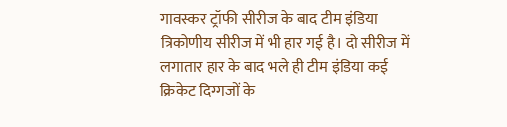गावस्कर ट्रॉफी सीरीज के बाद टीम इंडिया त्रिकोणीय सीरीज में भी हार गई है। दो सीरीज में लगातार हार के बाद भले ही टीम इंडिया कई क्रिकेट दिग्गजों के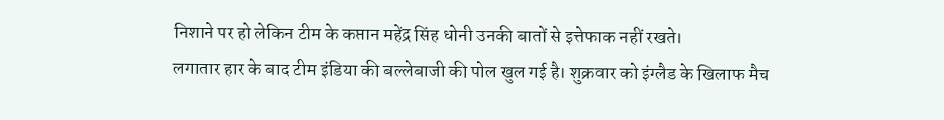निशाने पर हो लेकिन टीम के कप्तान महेंद्र सिंह धोनी उनकी बातों से इत्तेफाक नहीं रखते।
लगातार हार के बाद टीम इंडिया की बल्लेबाजी की पोल खुल गई है। शुक्रवार को इंग्लैड के खिलाफ मैच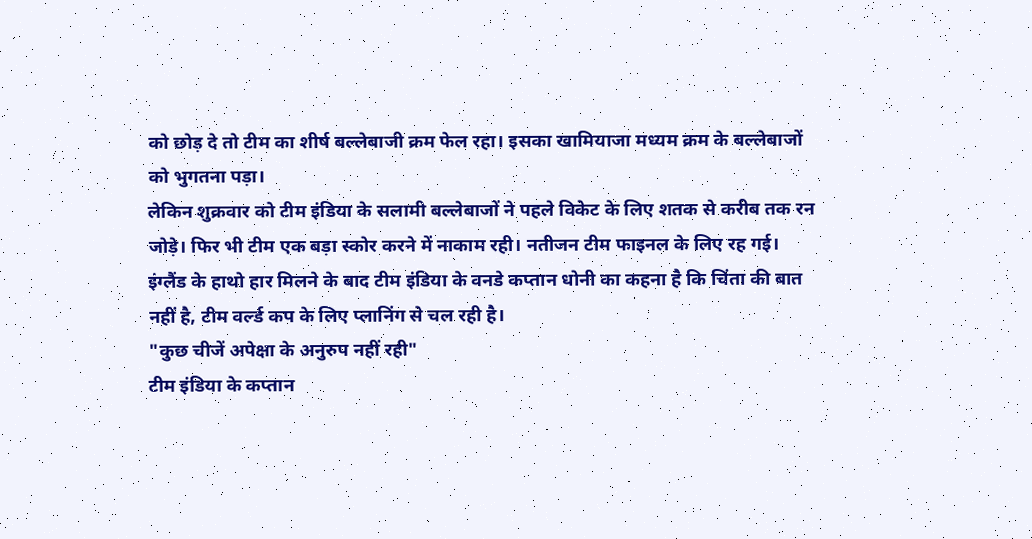को छोड़ दे तो टीम का शीर्ष बल्लेबाजी क्रम फेल रहा। इसका खामियाजा मध्यम क्रम के बल्लेबाजों को भुगतना पड़ा।
लेकिन शुक्रवार को टीम इंडिया के सलामी बल्लेबाजों ने पहले विकेट के लिए शतक से करीब तक रन जोड़े। फिर भी टीम एक बड़ा स्कोर करने में नाकाम रही। नतीजन टीम फाइनल के लिए रह गई।
इंग्लैंड के हाथो हार मिलने के बाद टीम इंडिया के वनडे कप्तान धोनी का कहना है कि चिंता की बात नहीं है, टीम वर्ल्ड कप के लिए प्लानिंग से चल रही है।
"कुछ चीजें अपेक्षा के अनुरुप नहीं रही"
टीम इंडिया के कप्तान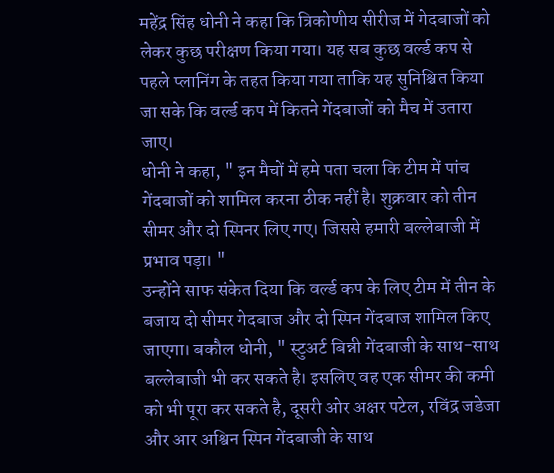महेंद्र सिंह धोनी ने कहा कि त्रिकोणीय सीरीज में गेदबाजों को लेकर कुछ परीक्षण किया गया। यह सब कुछ वर्ल्ड कप से पहले प्लानिंग के तहत किया गया ताकि यह सुनिश्चित किया जा सके कि वर्ल्ड कप में कितने गेंदबाजों को मैच में उतारा जाए।
धोनी ने कहा, " इन मैचों में हमे पता चला कि टीम में पांच गेंदबाजों को शामिल करना ठीक नहीं है। शुक्रवार को तीन सीमर और दो स्पिनर लिए गए। जिससे हमारी बल्लेबाजी में प्रभाव पड़ा। "
उन्होंने साफ संकेत दिया कि वर्ल्ड कप के लिए टीम में तीन के बजाय दो सीमर गेदबाज और दो स्पिन गेंदबाज शामिल किए जाएगा। बकौल धोनी, " स्टुअर्ट बिन्नी गेंदबाजी के साथ-साथ बल्लेबाजी भी कर सकते है। इसलिए वह एक सीमर की कमी को भी पूरा कर सकते है, दूसरी ओर अक्षर पटेल, रविंद्र जडेजा और आर अश्विन स्पिन गेंदबाजी के साथ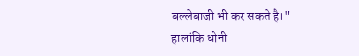बल्लेबाजी भी कर सकते है।"
हालांकि धोनी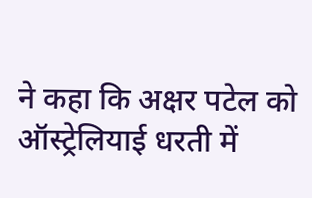ने कहा कि अक्षर पटेल को ऑस्ट्रेलियाई धरती में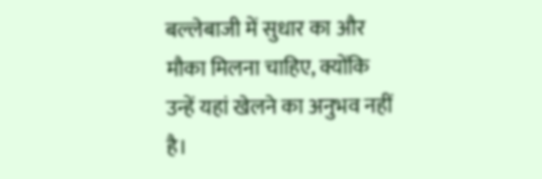बल्लेबाजी में सुधार का और मौका मिलना चाहिए, क्योंकि उन्हें यहां खेलने का अनुभव नहीं है।